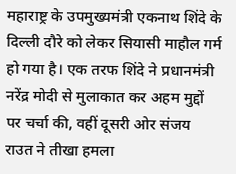महाराष्ट्र के उपमुख्यमंत्री एकनाथ शिंदे के दिल्ली दौरे को लेकर सियासी माहौल गर्म हो गया है। एक तरफ शिंदे ने प्रधानमंत्री नरेंद्र मोदी से मुलाकात कर अहम मुद्दों पर चर्चा की, वहीं दूसरी ओर संजय राउत ने तीखा हमला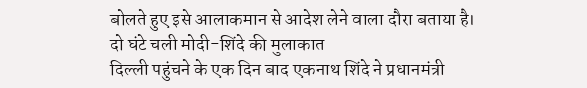बोलते हुए इसे आलाकमान से आदेश लेने वाला दौरा बताया है।
दो घंटे चली मोदी-शिंदे की मुलाकात
दिल्ली पहुंचने के एक दिन बाद एकनाथ शिंदे ने प्रधानमंत्री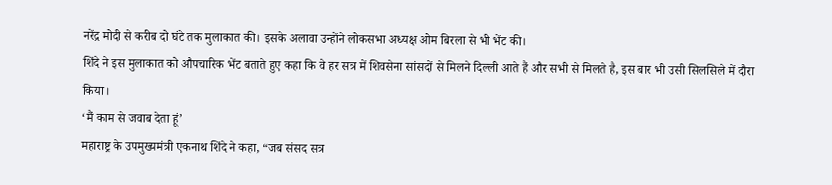नरेंद्र मोदी से करीब दो घंटे तक मुलाकात की। इसके अलावा उन्होंने लोकसभा अध्यक्ष ओम बिरला से भी भेंट की।
शिंदे ने इस मुलाकात को औपचारिक भेंट बताते हुए कहा कि वे हर सत्र में शिवसेना सांसदों से मिलने दिल्ली आते हैं और सभी से मिलते है, इस बार भी उसी सिलसिले में दौरा किया।
‘मैं काम से जवाब देता हूं’
महाराष्ट्र के उपमुख्यमंत्री एकनाथ शिंदे ने कहा, “जब संसद सत्र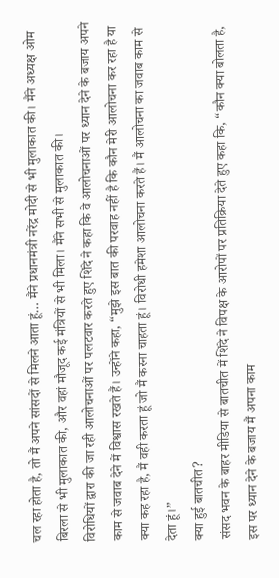चल रहा होता है, तो मैं अपने सांसदों से मिलने आता हूं… मैंने प्रधानमंत्री नरेंद्र मोदी से भी मुलाकात की। मैंने अध्यक्ष ओम बिरला से भी मुलाकात की, और वहां मौजूद कई मंत्रियों से भी मिला। मैंने सभी से मुलाकात की।
विरोधियों द्वारा की जा रही आलोचनाओं पर पलटवार करते हुए शिंदे ने कहा कि वे आलोचनाओं पर ध्यान देने के बजाय अपने काम से जवाब देने में विश्वास रखते हैं। उन्होंने कहा, “मुझे इस बात की परवाह नहीं है कि कौन मेरी आलोचना कर रहा है या क्या कह रहा है, मैं वही करता हूं जो मैं करना चाहता हूं। विरोधी हमेशा आलोचना करते हैं। मैं आलोचना का जवाब काम से देता हूं।”
क्या हुई बातचीत?
संसद भवन के बाहर मीडिया से बातचीत में शिंदे ने विपक्ष के आरोपों पर प्रतिक्रिया देते हुए कहा कि, “कौन क्या बोलता है, इस पर ध्यान देने के बजाय मैं अपना काम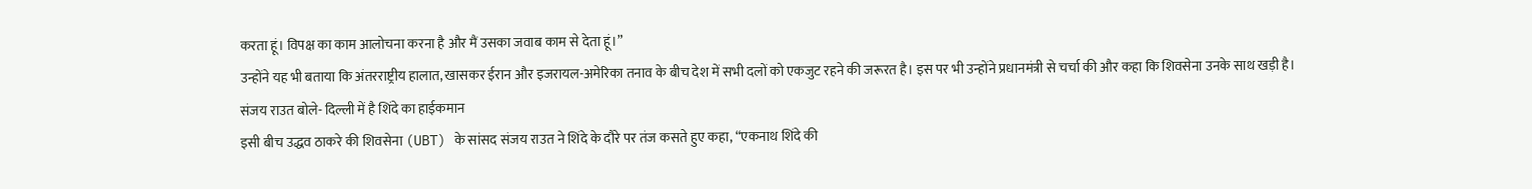करता हूं। विपक्ष का काम आलोचना करना है और मैं उसका जवाब काम से देता हूं।”
उन्होंने यह भी बताया कि अंतरराष्ट्रीय हालात, खासकर ईरान और इजरायल-अमेरिका तनाव के बीच देश में सभी दलों को एकजुट रहने की जरूरत है। इस पर भी उन्होंने प्रधानमंत्री से चर्चा की और कहा कि शिवसेना उनके साथ खड़ी है।
संजय राउत बोले- दिल्ली में है शिंदे का हाईकमान
इसी बीच उद्धव ठाकरे की शिवसेना (UBT) के सांसद संजय राउत ने शिंदे के दौरे पर तंज कसते हुए कहा, “एकनाथ शिंदे की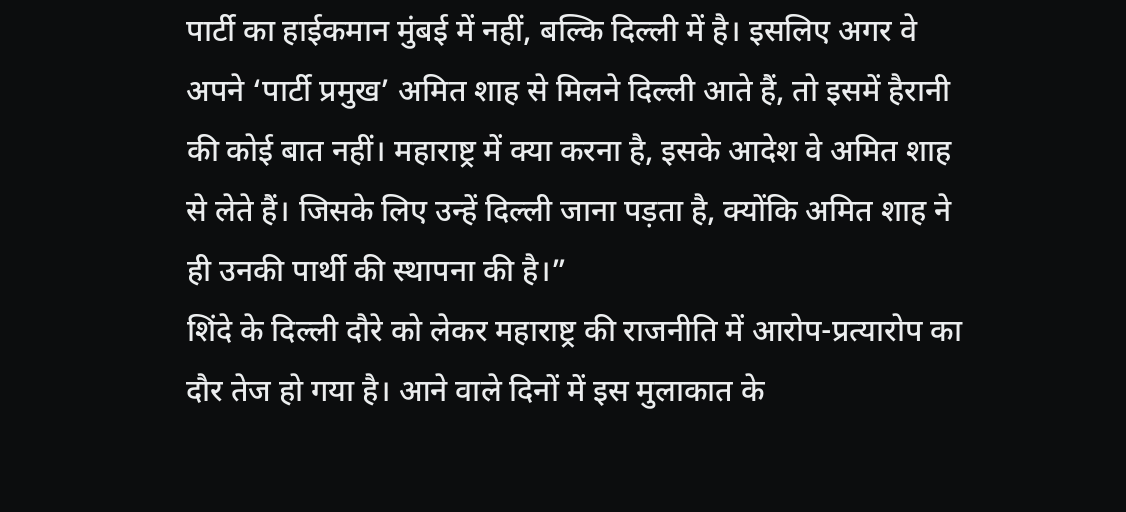पार्टी का हाईकमान मुंबई में नहीं, बल्कि दिल्ली में है। इसलिए अगर वे अपने ‘पार्टी प्रमुख’ अमित शाह से मिलने दिल्ली आते हैं, तो इसमें हैरानी की कोई बात नहीं। महाराष्ट्र में क्या करना है, इसके आदेश वे अमित शाह से लेते हैं। जिसके लिए उन्हें दिल्ली जाना पड़ता है, क्योंकि अमित शाह ने ही उनकी पार्थी की स्थापना की है।”
शिंदे के दिल्ली दौरे को लेकर महाराष्ट्र की राजनीति में आरोप-प्रत्यारोप का दौर तेज हो गया है। आने वाले दिनों में इस मुलाकात के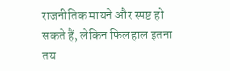राजनीतिक मायने और स्पष्ट हो सकते हैं, लेकिन फिलहाल इतना तय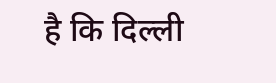है कि दिल्ली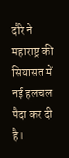दौरे ने महाराष्ट्र की सियासत में नई हलचल पैदा कर दी है।